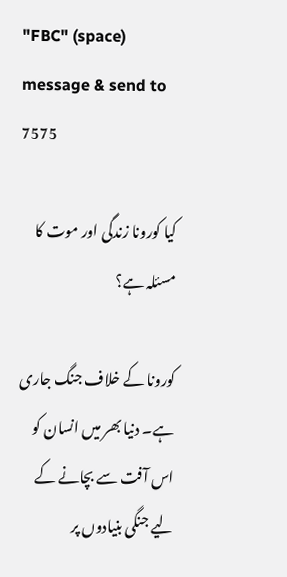"FBC" (space) message & send to 7575

کیا کورونا زندگی اور موت کا مسئلہ ہے؟

کورونا کے خلاف جنگ جاری ہے۔ دنیا بھر میں انسان کو اس آفت سے بچانے کے لیے جنگی بنیادوں پر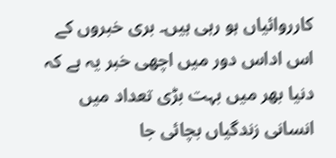کارروائیاں ہو رہی ہیں۔ بری خبروں کے اس اداس دور میں اچھی خبر یہ ہے کہ دنیا بھر میں بہت بڑی تعداد میں انسانی زندگیاں بچائی جا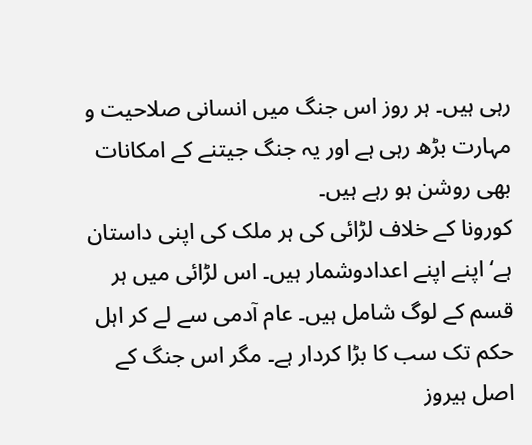رہی ہیں۔ ہر روز اس جنگ میں انسانی صلاحیت و مہارت بڑھ رہی ہے اور یہ جنگ جیتنے کے امکانات بھی روشن ہو رہے ہیں۔
کورونا کے خلاف لڑائی کی ہر ملک کی اپنی داستان ہے‘ اپنے اپنے اعدادوشمار ہیں۔ اس لڑائی میں ہر قسم کے لوگ شامل ہیں۔ عام آدمی سے لے کر اہل حکم تک سب کا بڑا کردار ہے۔ مگر اس جنگ کے اصل ہیروز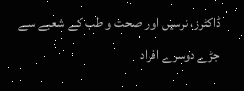ڈاکٹرز، نرسیں اور صحت و طب کے شعبے سے جڑے دوسرے افراد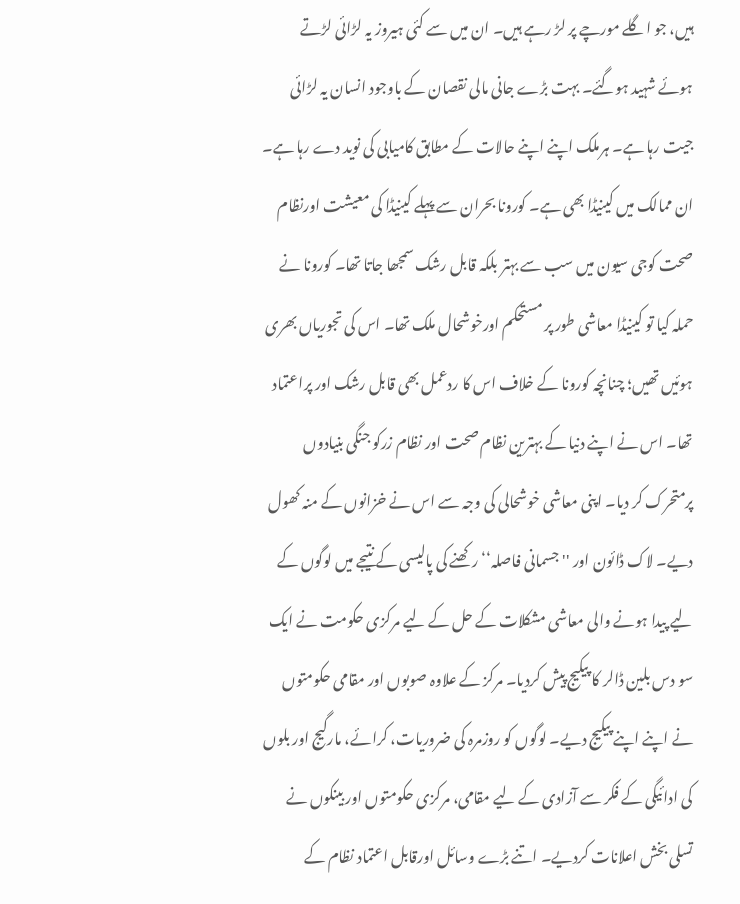ہیں، جو اگلے مورچے پر لڑ رہے ہیں۔ ان میں سے کئی ہیروز یہ لڑائی لڑتے ہوئے شہید ہوگئے۔ بہت بڑے جانی مالی نقصان کے باوجود انسان یہ لڑائی جیت رہا ہے۔ ہرملک اپنے اپنے حالات کے مطابق کامیابی کی نوید دے رہا ہے۔ ان ممالک میں کینیڈا بھی ہے۔ کورونا بحران سے پہلے کینیڈا کی معیشت اورنظام صحت کوجی سیون میں سب سے بہتر بلکہ قابل رشک سمجھا جاتا تھا۔ کورونا نے حملہ کیا تو کینیڈا معاشی طور پر مستحکم اورخوشحال ملک تھا۔ اس کی تجوریاں بھری ہوئیں تھیں؛ چنانچہ کورونا کے خلاف اس کا ردعمل بھی قابل رشک اور پراعتماد تھا۔ اس نے اپنے دنیا کے بہترین نظام صحت اور نظام زرکو جنگی بنیادوں پرمتحرک کر دیا۔ اپنی معاشی خوشحالی کی وجہ سے اس نے خزانوں کے منہ کھول دیے۔ لاک ڈائون اور ''جسمانی فاصلہ‘‘ رکھنے کی پالیسی کے نتیجے میں لوگوں کے لیے پیدا ہونے والی معاشی مشکلات کے حل کے لیے مرکزی حکومت نے ایک سو دس بلین ڈالر کا پیکیج پیش کردیا۔ مرکز کے علاوہ صوبوں اور مقامی حکومتوں نے اپنے اپنے پیکیج دیے۔ لوگوں کو روزمرہ کی ضروریات، کرائے، مارگیج اور بلوں کی ادائیگی کے فکر سے آزادی کے لیے مقامی، مرکزی حکومتوں اور بینکوں نے تسلی بخش اعلانات کردیے۔ اتنے بڑے وسائل اورقابل اعتماد نظام کے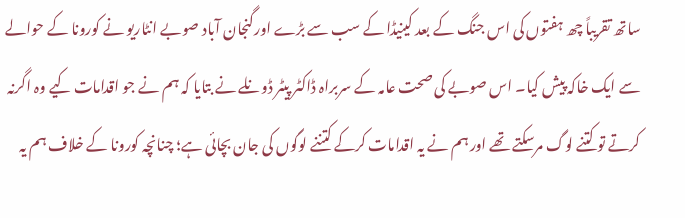ساتھ تقریباً چھ ہفتوں کی اس جنگ کے بعد کینیڈا کے سب سے بڑے اورگنجان آباد صوبے انٹاریو نے کورونا کے حوالے سے ایک خاکہ پیش کیا۔ اس صوبے کی صحت عامہ کے سربراہ ڈاکٹر پیٹر ڈونلے نے بتایا کہ ہم نے جو اقدامات کیے وہ اگرنہ کرتے تو کتنے لوگ مرسکتے تھے اور ہم نے یہ اقدامات کرکے کتننے لوگوں کی جان بچائی ہے؛ چنانچہ کورونا کے خلاف ہم یہ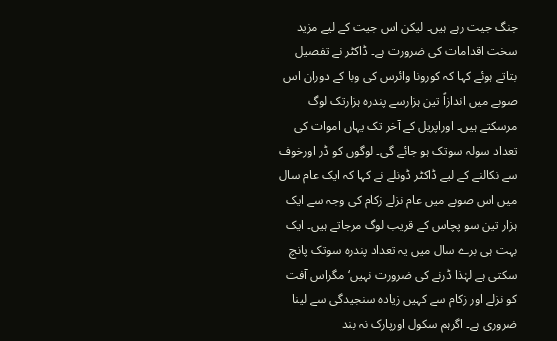جنگ جیت رہے ہیں۔ لیکن اس جیت کے لیے مزید سخت اقدامات کی ضرورت ہے۔ ڈاکٹر نے تفصیل بتاتے ہوئے کہا کہ کورونا وائرس کی وبا کے دوران اس صوبے میں اندازاً تین ہزارسے پندرہ ہزارتک لوگ مرسکتے ہیں۔ اوراپریل کے آخر تک یہاں اموات کی تعداد سولہ سوتک ہو جائے گی۔ لوگوں کو ڈر اورخوف سے نکالنے کے لیے ڈاکٹر ڈونلے نے کہا کہ ایک عام سال میں اس صوبے میں عام نزلے زکام کی وجہ سے ایک ہزار تین سو پچاس کے قریب لوگ مرجاتے ہیں۔ ایک بہت ہی برے سال میں یہ تعداد پندرہ سوتک پانچ سکتی ہے لہٰذا ڈرنے کی ضرورت نہیں‘ مگراس آفت کو نزلے اور زکام سے کہیں زیادہ سنجیدگی سے لینا ضروری ہے۔ اگرہم سکول اورپارک نہ بند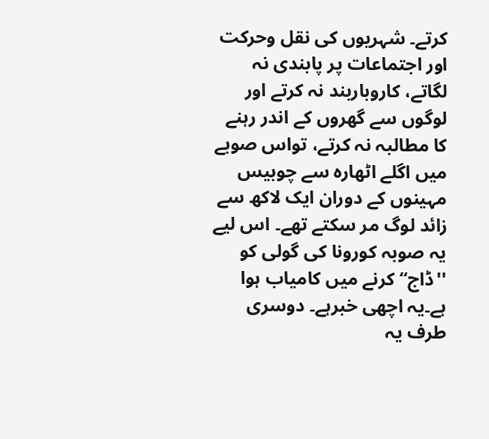کرتے۔ شہریوں کی نقل وحرکت اور اجتماعات پر پابندی نہ لگاتے، کاروباربند نہ کرتے اور لوگوں سے گھروں کے اندر رہنے کا مطالبہ نہ کرتے، تواس صوبے میں اگلے اٹھارہ سے چوبیس مہینوں کے دوران ایک لاکھ سے زائد لوگ مر سکتے تھے۔ اس لیے یہ صوبہ کورونا کی گولی کو ''ڈاج‘‘ کرنے میں کامیاب ہوا ہے۔یہ اچھی خبرہے۔ دوسری طرف یہ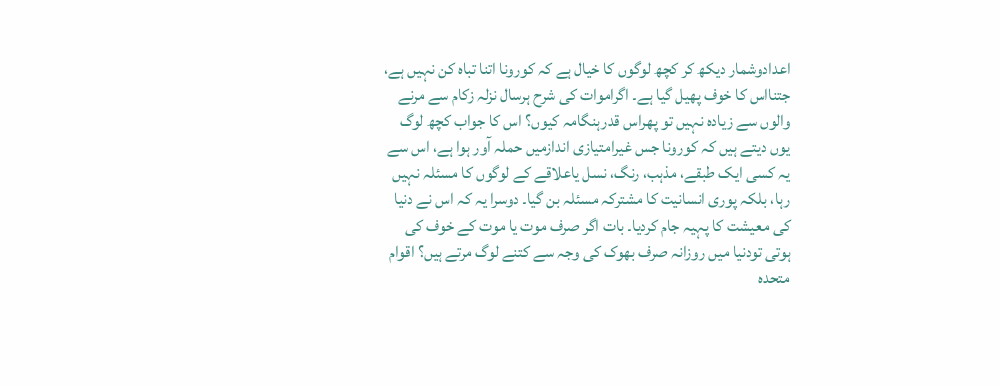اعدادوشمار دیکھ کر کچھ لوگوں کا خیال ہے کہ کورونا اتنا تباہ کن نہیں ہے، جتنااس کا خوف پھیل گیا ہے۔ اگراموات کی شرح ہرسال نزلہ زکام سے مرنے والوں سے زیادہ نہیں تو پھراس قدرہنگامہ کیوں؟ اس کا جواب کچھ لوگ یوں دیتے ہیں کہ کورونا جس غیرامتیازی اندازمیں حملہ آور ہوا ہے، اس سے یہ کسی ایک طبقے، مذہب، رنگ، نسل یاعلاقے کے لوگوں کا مسئلہ نہیں رہا، بلکہ پوری انسانیت کا مشترکہ مسئلہ بن گیا۔ دوسرا یہ کہ اس نے دنیا کی معیشت کا پہیہ جام کردیا۔ بات اگر صرف موت یا موت کے خوف کی ہوتی تودنیا میں روزانہ صرف بھوک کی وجہ سے کتنے لوگ مرتے ہیں؟ اقوام متحدہ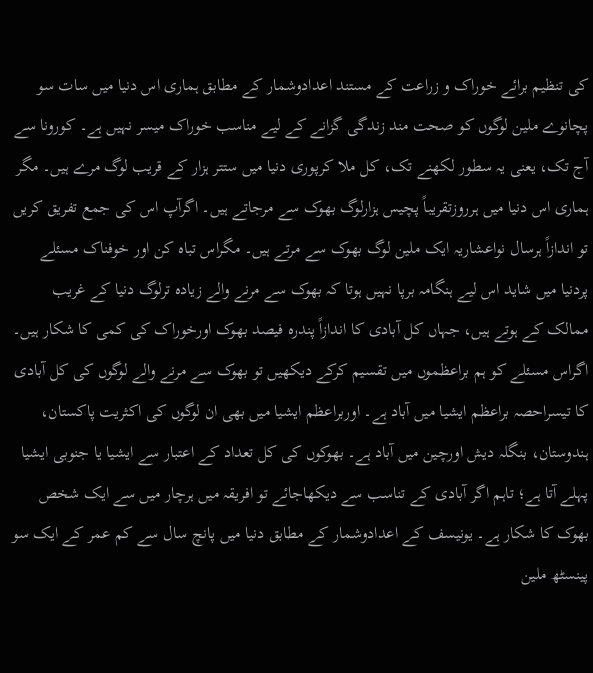کی تنظیم برائے خوراک و زراعت کے مستند اعدادوشمار کے مطابق ہماری اس دنیا میں سات سو پچانوے ملین لوگوں کو صحت مند زندگی گزانے کے لیے مناسب خوراک میسر نہیں ہے۔ کورونا سے آج تک، یعنی یہ سطور لکھنے تک، کل ملا کرپوری دنیا میں ستتر ہزار کے قریب لوگ مرے ہیں۔ مگر ہماری اس دنیا میں ہرروزتقریباً پچیس ہزارلوگ بھوک سے مرجاتے ہیں۔ اگرآپ اس کی جمع تفریق کریں تو اندازاً ہرسال نواعشاریہ ایک ملین لوگ بھوک سے مرتے ہیں۔ مگراس تباہ کن اور خوفناک مسئلے پردنیا میں شاید اس لیے ہنگامہ برپا نہیں ہوتا کہ بھوک سے مرنے والے زیادہ ترلوگ دنیا کے غریب ممالک کے ہوتے ہیں، جہاں کل آبادی کا اندازاً پندرہ فیصد بھوک اورخوراک کی کمی کا شکار ہیں۔ اگراس مسئلے کو ہم براعظموں میں تقسیم کرکے دیکھیں تو بھوک سے مرنے والے لوگوں کی کل آبادی کا تیسراحصہ براعظم ایشیا میں آباد ہے۔ اوربراعظم ایشیا میں بھی ان لوگوں کی اکثریت پاکستان، ہندوستان، بنگلہ دیش اورچین میں آباد ہے۔ بھوکوں کی کل تعداد کے اعتبار سے ایشیا یا جنوبی ایشیا پہلے آتا ہے؛ تاہم اگر آبادی کے تناسب سے دیکھاجائے تو افریقہ میں ہرچار میں سے ایک شخص بھوک کا شکار ہے۔ یونیسف کے اعدادوشمار کے مطابق دنیا میں پانچ سال سے کم عمر کے ایک سو پینسٹھ ملین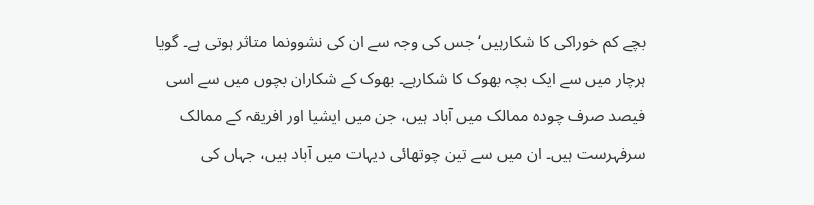بچے کم خوراکی کا شکارہیں‘ جس کی وجہ سے ان کی نشوونما متاثر ہوتی ہے۔ گویا ہرچار میں سے ایک بچہ بھوک کا شکارہے۔ بھوک کے شکاران بچوں میں سے اسی فیصد صرف چودہ ممالک میں آباد ہیں، جن میں ایشیا اور افریقہ کے ممالک سرفہرست ہیں۔ ان میں سے تین چوتھائی دیہات میں آباد ہیں، جہاں کی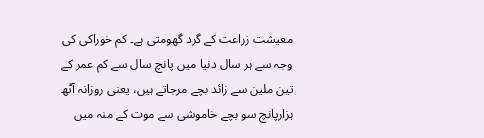معیشت زراعت کے گرد گھومتی ہے۔ کم خوراکی کی وجہ سے ہر سال دنیا میں پانچ سال سے کم عمر کے تین ملین سے زائد بچے مرجاتے ہیں، یعنی روزانہ آٹھ ہزارپانچ سو بچے خاموشی سے موت کے منہ میں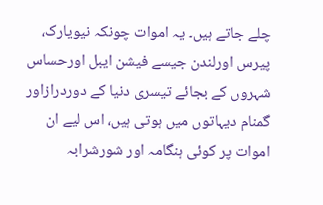چلے جاتے ہیں۔ یہ اموات چونکہ نیویارک، پیرس اورلندن جیسے فیشن ایبل اورحساس شہروں کے بجائے تیسری دنیا کے دوردرازاور گمنام دیہاتوں میں ہوتی ہیں، اس لیے ان اموات پر کوئی ہنگامہ اور شورشرابہ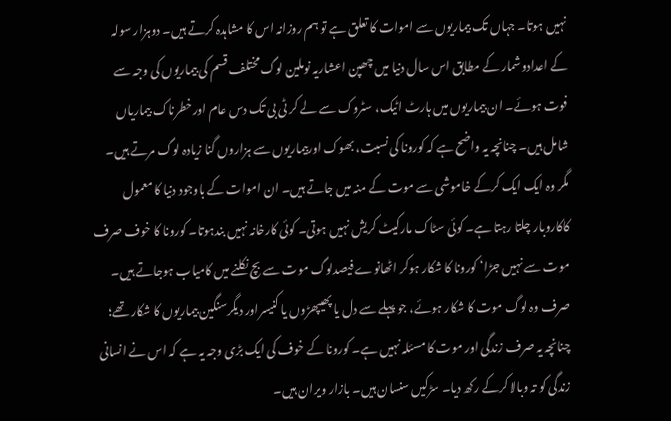نہیں ہوتا۔ جہاں تک بیماریوں سے اموات کا تعلق ہے تو ہم روزانہ اس کا مشاہدہ کرتے ہیں۔ دوہزار سولہ کے اعدادوشمار کے مطابق اس سال دنیا میں چھپن اعشاریہ نوملین لوگ مختلف قسم کی بیماریوں کی وجہ سے فوت ہوئے۔ ان بیماریوں میں ہارٹ اٹیک، سٹروک سے لے کر ٹی بی تک دس عام اورخطرناک بیماریاں شامل ہیں۔ چنانچہ یہ واضح ہے کہ کورونا کی نسبت، بھوک اوربیماریوں سے ہزاروں گنا زیادہ لوگ مرتے ہیں۔ مگر وہ ایک ایک کرکے خاموشی سے موت کے منہ میں جاتے ہیں۔ ان اموات کے باوجود دنیا کا معمول کاکاروبار چلتا رہتا ہے۔ کوئی سٹاک مارکیٹ کریش نہیں ہوتی۔ کوئی کارخانہ نہیں بندہوتا۔ کورونا کا خوف صرف موت سے نہیں جڑا‘ کورونا کا شکار ہوکر اٹھانوے فیصدلوگ موت سے بچ نکلنے میں کامیاب ہوجاتے ہیں۔ صرف وہ لوگ موت کا شکار ہوئے، جو پہلے سے دل یا پھیپھڑوں یا کنیسراور دیگرسنگین بیماریوں کا شکار تھے؛ چنانچہ یہ صرف زندگی اور موت کا مسئلہ نہیں ہے۔ کورونا کے خوف کی ایک بڑی وجہ یہ ہے کہ اس نے انسانی زندگی کو تہ وبالا کرکے رکھ دیا۔ سڑکیں سنسان ہیں۔ بازار ویران ہیں۔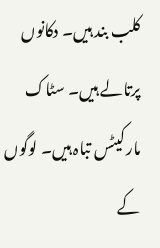کلب بند ہیں۔ دکانوں پرتالے ہیں۔ سٹاک مارکیٹس تباہ ہیں۔ لوگوں کے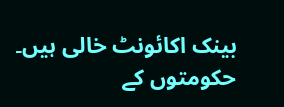بینک اکائونٹ خالی ہیں۔ حکومتوں کے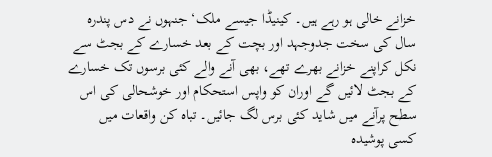خزانے خالی ہو رہے ہیں۔ کینیڈا جیسے ملک‘ جنہوں نے دس پندرہ سال کی سخت جدوجہد اور بچت کے بعد خسارے کے بجٹ سے نکل کراپنے خزانے بھرے تھے، بھی آنے والے کئی برسوں تک خسارے کے بجٹ لائیں گے اوران کو واپس استحکام اور خوشحالی کی اس سطح پرآنے میں شاید کئی برس لگ جائیں۔ تباہ کن واقعات میں کسی پوشیدہ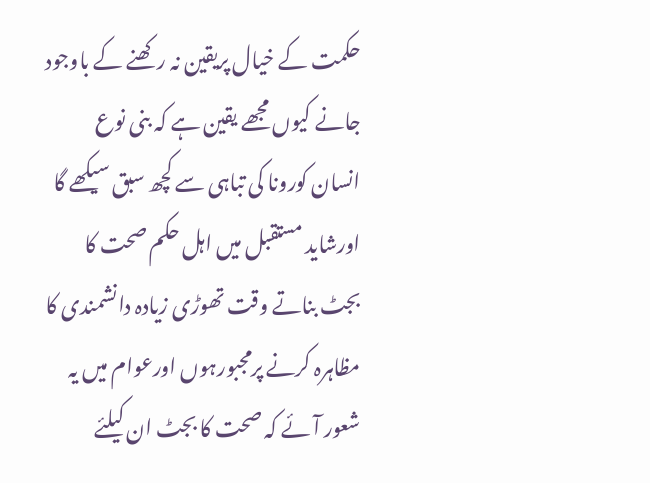حکمت کے خیال پریقین نہ رکھنے کے باوجود جانے کیوں مجھے یقین ہے کہ بنی نوع انسان کورونا کی تباہی سے کچھ سبق سیکھے گا اورشاید مستقبل میں اہل حکم صحت کا بجٹ بناتے وقت تھوڑی زیادہ دانشمندی کا مظاہرہ کرنے پرمجبورہوں اورعوام میں یہ شعور آئے کہ صحت کا بجٹ ان کیلئے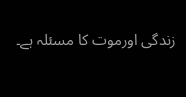زندگی اورموت کا مسئلہ ہے۔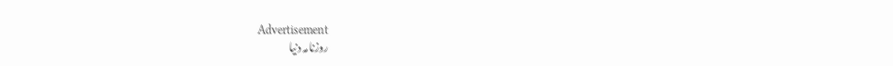Advertisement
روزنامہ دنیا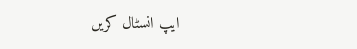ایپ انسٹال کریں